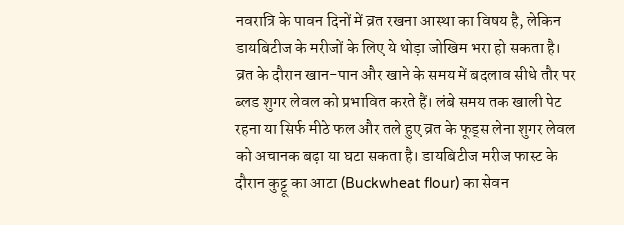नवरात्रि के पावन दिनों में व्रत रखना आस्था का विषय है, लेकिन डायबिटीज के मरीजों के लिए ये थोड़ा जोखिम भरा हो सकता है। व्रत के दौरान खान-पान और खाने के समय में बदलाव सीधे तौर पर ब्लड शुगर लेवल को प्रभावित करते हैं। लंबे समय तक खाली पेट रहना या सिर्फ मीठे फल और तले हुए व्रत के फूड्स लेना शुगर लेवल को अचानक बढ़ा या घटा सकता है। डायबिटीज मरीज फास्ट के दौरान कुट्टू का आटा (Buckwheat flour) का सेवन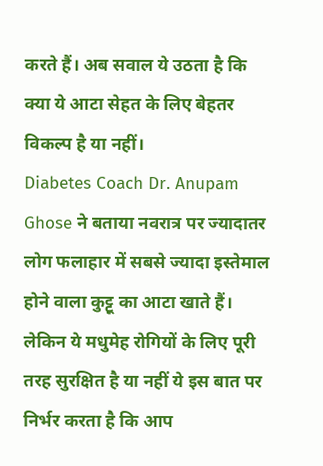करते हैं। अब सवाल ये उठता है कि क्या ये आटा सेहत के लिए बेहतर विकल्प है या नहीं।
Diabetes Coach Dr. Anupam Ghose ने बताया नवरात्र पर ज्यादातर लोग फलाहार में सबसे ज्यादा इस्तेमाल होने वाला कुट्टू का आटा खाते हैं। लेकिन ये मधुमेह रोगियों के लिए पूरी तरह सुरक्षित है या नहीं ये इस बात पर निर्भर करता है कि आप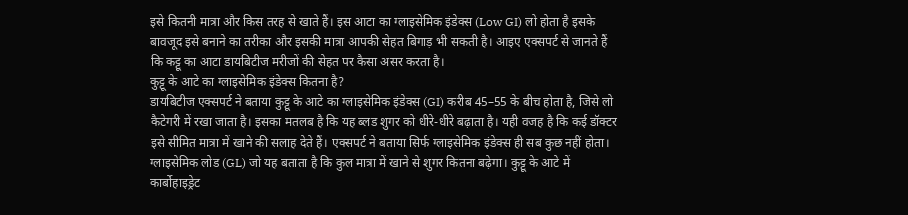इसे कितनी मात्रा और किस तरह से खाते हैं। इस आटा का ग्लाइसेमिक इंडेक्स (Low GI) लो होता है इसके बावजूद इसे बनाने का तरीका और इसकी मात्रा आपकी सेहत बिगाड़ भी सकती है। आइए एक्सपर्ट से जानते हैं कि कट्टू का आटा डायबिटीज मरीजों की सेहत पर कैसा असर करता है।
कुट्टू के आटे का ग्लाइसेमिक इंडेक्स कितना है?
डायबिटीज एक्सपर्ट ने बताया कुट्टू के आटे का ग्लाइसेमिक इंडेक्स (GI) करीब 45–55 के बीच होता है, जिसे लो कैटेगरी में रखा जाता है। इसका मतलब है कि यह ब्लड शुगर को धीरे-धीरे बढ़ाता है। यही वजह है कि कई डॉक्टर इसे सीमित मात्रा में खाने की सलाह देते हैं। एक्सपर्ट ने बताया सिर्फ ग्लाइसेमिक इंडेक्स ही सब कुछ नहीं होता। ग्लाइसेमिक लोड (GL) जो यह बताता है कि कुल मात्रा में खाने से शुगर कितना बढ़ेगा। कुट्टू के आटे में कार्बोहाइड्रेट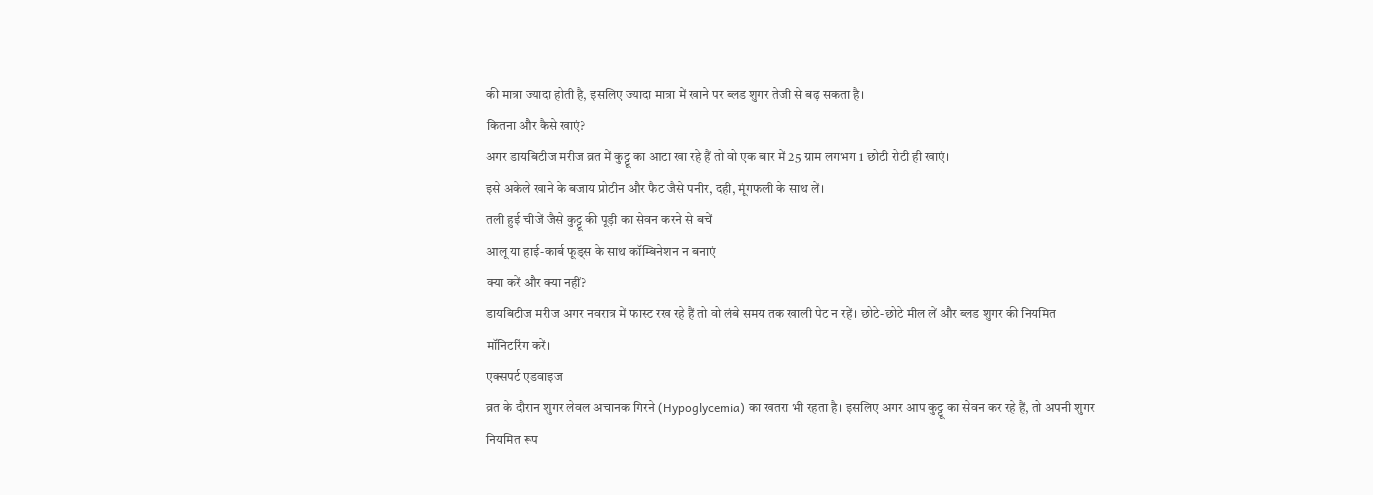की मात्रा ज्यादा होती है, इसलिए ज्यादा मात्रा में खाने पर ब्लड शुगर तेजी से बढ़ सकता है।
कितना और कैसे खाएं?
अगर डायबिटीज मरीज व्रत में कुट्टू का आटा खा रहे हैं तो वो एक बार में 25 ग्राम लगभग 1 छोटी रोटी ही खाएं।
इसे अकेले खाने के बजाय प्रोटीन और फैट जैसे पनीर, दही, मूंगफली के साथ लें।
तली हुई चीजें जैसे कुट्टू की पूड़ी का सेवन करने से बचें
आलू या हाई-कार्ब फूड्स के साथ कॉम्बिनेशन न बनाएं
क्या करें और क्या नहीं?
डायबिटीज मरीज अगर नवरात्र में फास्ट रख रहे हैं तो वो लंबे समय तक खाली पेट न रहें। छोटे-छोटे मील लें और ब्लड शुगर की नियमित मॉनिटरिंग करें।
एक्सपर्ट एडवाइज
व्रत के दौरान शुगर लेवल अचानक गिरने (Hypoglycemia) का खतरा भी रहता है। इसलिए अगर आप कुट्टू का सेवन कर रहे हैं, तो अपनी शुगर नियमित रूप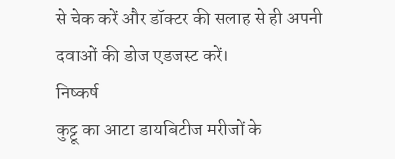से चेक करें और डॉक्टर की सलाह से ही अपनी दवाओं की डोज एडजस्ट करें।
निष्कर्ष
कुट्टू का आटा डायबिटीज मरीजों के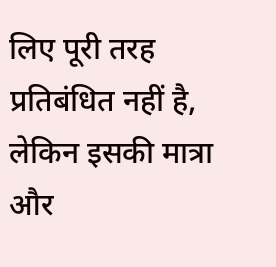लिए पूरी तरह प्रतिबंधित नहीं है, लेकिन इसकी मात्रा और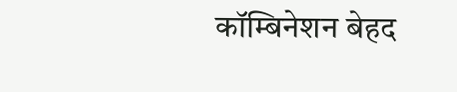कॉम्बिनेशन बेहद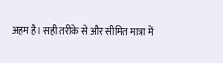अहम है। सही तरीके से और सीमित मात्रा में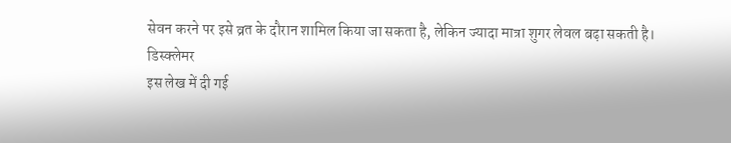सेवन करने पर इसे व्रत के दौरान शामिल किया जा सकता है, लेकिन ज्यादा मात्रा शुगर लेवल बढ़ा सकती है।
डिस्क्लेमर
इस लेख में दी गई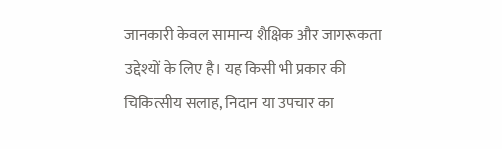जानकारी केवल सामान्य शैक्षिक और जागरूकता उद्देश्यों के लिए है। यह किसी भी प्रकार की चिकित्सीय सलाह, निदान या उपचार का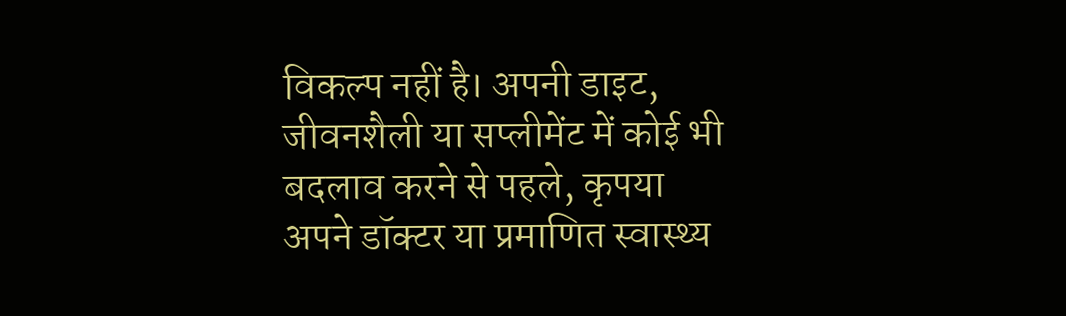विकल्प नहीं है। अपनी डाइट, जीवनशैली या सप्लीमेंट में कोई भी बदलाव करने से पहले, कृपया अपने डॉक्टर या प्रमाणित स्वास्थ्य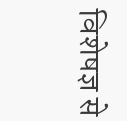विशेषज्ञ से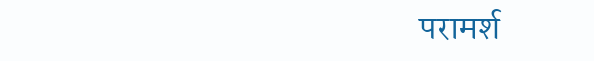परामर्श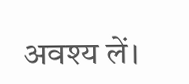अवश्य लें।